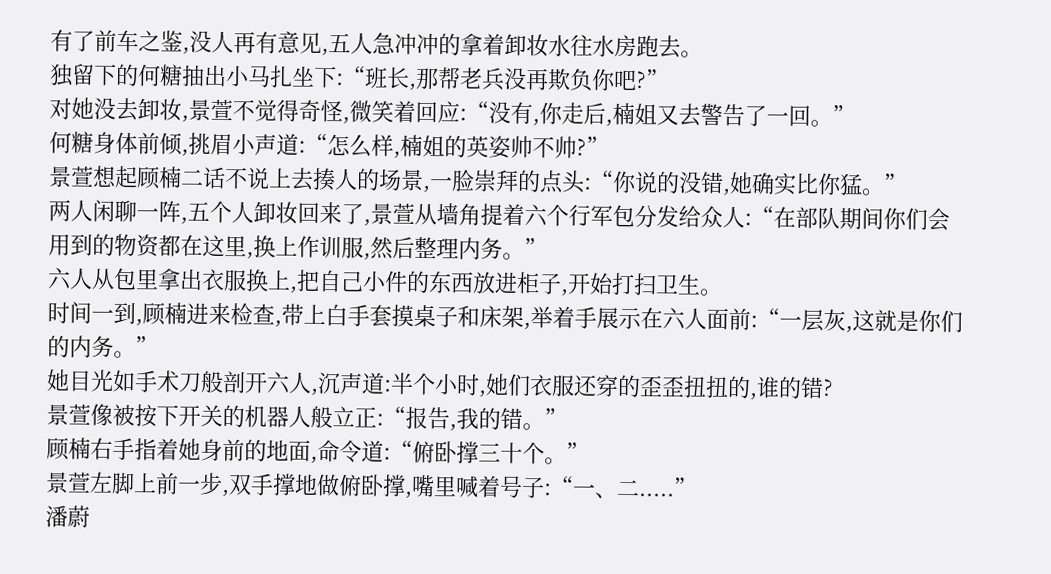有了前车之鉴,没人再有意见,五人急冲冲的拿着卸妆水往水房跑去。
独留下的何糖抽出小马扎坐下:“班长,那帮老兵没再欺负你吧?”
对她没去卸妆,景萱不觉得奇怪,微笑着回应:“没有,你走后,楠姐又去警告了一回。”
何糖身体前倾,挑眉小声道:“怎么样,楠姐的英姿帅不帅?”
景萱想起顾楠二话不说上去揍人的场景,一脸崇拜的点头:“你说的没错,她确实比你猛。”
两人闲聊一阵,五个人卸妆回来了,景萱从墙角提着六个行军包分发给众人:“在部队期间你们会用到的物资都在这里,换上作训服,然后整理内务。”
六人从包里拿出衣服换上,把自己小件的东西放进柜子,开始打扫卫生。
时间一到,顾楠进来检查,带上白手套摸桌子和床架,举着手展示在六人面前:“一层灰,这就是你们的内务。”
她目光如手术刀般剖开六人,沉声道:半个小时,她们衣服还穿的歪歪扭扭的,谁的错?
景萱像被按下开关的机器人般立正:“报告,我的错。”
顾楠右手指着她身前的地面,命令道:“俯卧撑三十个。”
景萱左脚上前一步,双手撑地做俯卧撑,嘴里喊着号子:“一、二.....”
潘蔚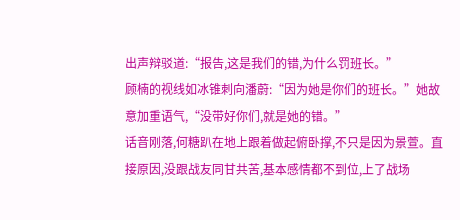出声辩驳道:“报告,这是我们的错,为什么罚班长。”
顾楠的视线如冰锥刺向潘蔚:“因为她是你们的班长。”她故意加重语气,“没带好你们,就是她的错。”
话音刚落,何糖趴在地上跟着做起俯卧撑,不只是因为景萱。直接原因,没跟战友同甘共苦,基本感情都不到位,上了战场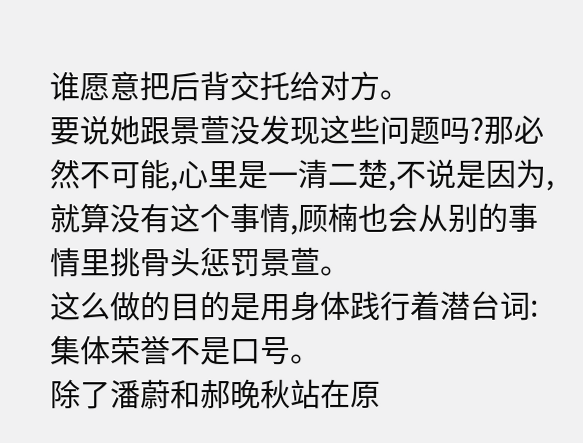谁愿意把后背交托给对方。
要说她跟景萱没发现这些问题吗?那必然不可能,心里是一清二楚,不说是因为,就算没有这个事情,顾楠也会从别的事情里挑骨头惩罚景萱。
这么做的目的是用身体践行着潜台词:集体荣誉不是口号。
除了潘蔚和郝晚秋站在原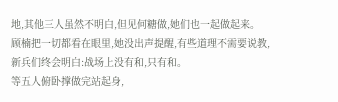地,其他三人虽然不明白,但见何糖做,她们也一起做起来。
顾楠把一切都看在眼里,她没出声提醒,有些道理不需要说教,新兵们终会明白:战场上没有和,只有和。
等五人俯卧撑做完站起身,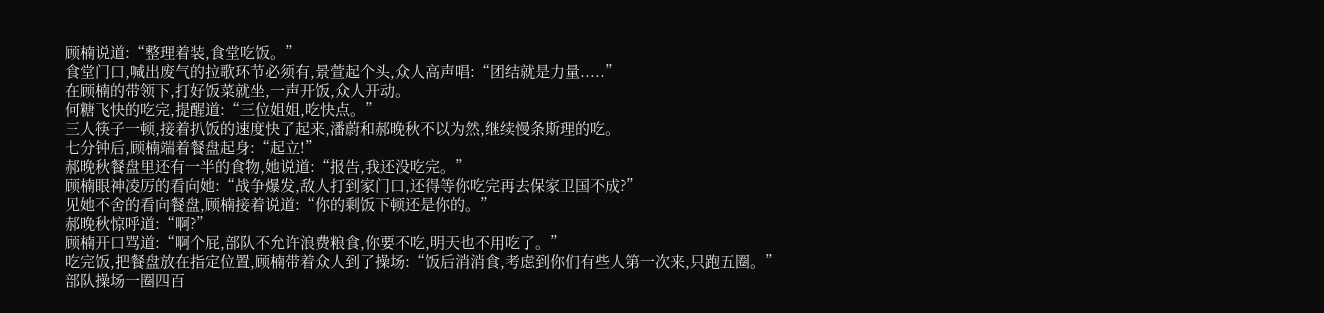顾楠说道:“整理着装,食堂吃饭。”
食堂门口,喊出废气的拉歌环节必须有,景萱起个头,众人高声唱:“团结就是力量.....”
在顾楠的带领下,打好饭菜就坐,一声开饭,众人开动。
何糖飞快的吃完,提醒道:“三位姐姐,吃快点。”
三人筷子一顿,接着扒饭的速度快了起来,潘蔚和郝晚秋不以为然,继续慢条斯理的吃。
七分钟后,顾楠端着餐盘起身:“起立!”
郝晚秋餐盘里还有一半的食物,她说道:“报告,我还没吃完。”
顾楠眼神凌厉的看向她:“战争爆发,敌人打到家门口,还得等你吃完再去保家卫国不成?”
见她不舍的看向餐盘,顾楠接着说道:“你的剩饭下顿还是你的。”
郝晚秋惊呼道:“啊?”
顾楠开口骂道:“啊个屁,部队不允许浪费粮食,你要不吃,明天也不用吃了。”
吃完饭,把餐盘放在指定位置,顾楠带着众人到了操场:“饭后消消食,考虑到你们有些人第一次来,只跑五圈。”
部队操场一圈四百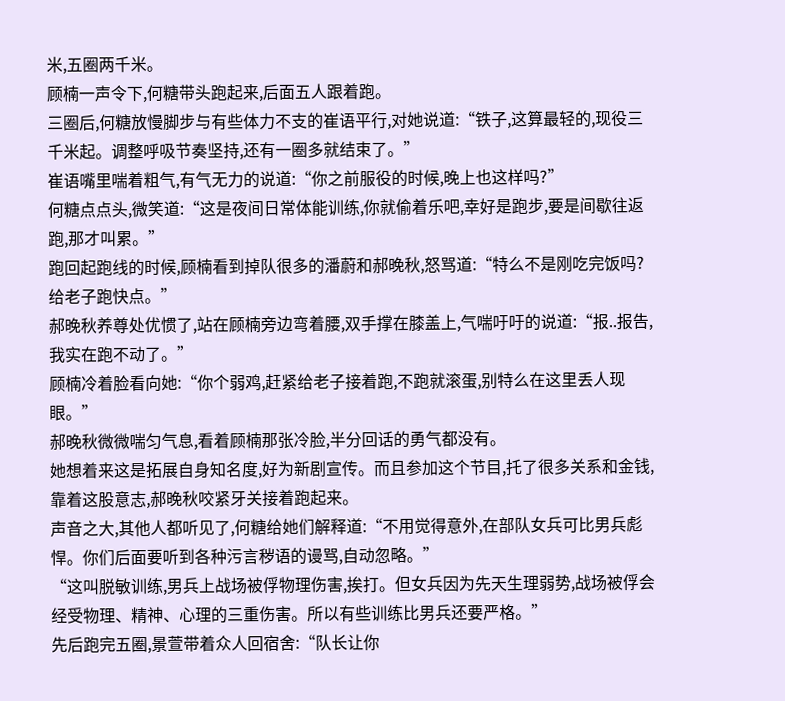米,五圈两千米。
顾楠一声令下,何糖带头跑起来,后面五人跟着跑。
三圈后,何糖放慢脚步与有些体力不支的崔语平行,对她说道:“铁子,这算最轻的,现役三千米起。调整呼吸节奏坚持,还有一圈多就结束了。”
崔语嘴里喘着粗气,有气无力的说道:“你之前服役的时候,晚上也这样吗?”
何糖点点头,微笑道:“这是夜间日常体能训练,你就偷着乐吧,幸好是跑步,要是间歇往返跑,那才叫累。”
跑回起跑线的时候,顾楠看到掉队很多的潘蔚和郝晚秋,怒骂道:“特么不是刚吃完饭吗?给老子跑快点。”
郝晚秋养尊处优惯了,站在顾楠旁边弯着腰,双手撑在膝盖上,气喘吁吁的说道:“报..报告,我实在跑不动了。”
顾楠冷着脸看向她:“你个弱鸡,赶紧给老子接着跑,不跑就滚蛋,别特么在这里丢人现眼。”
郝晚秋微微喘匀气息,看着顾楠那张冷脸,半分回话的勇气都没有。
她想着来这是拓展自身知名度,好为新剧宣传。而且参加这个节目,托了很多关系和金钱,靠着这股意志,郝晚秋咬紧牙关接着跑起来。
声音之大,其他人都听见了,何糖给她们解释道:“不用觉得意外,在部队女兵可比男兵彪悍。你们后面要听到各种污言秽语的谩骂,自动忽略。”
“这叫脱敏训练,男兵上战场被俘物理伤害,挨打。但女兵因为先天生理弱势,战场被俘会经受物理、精神、心理的三重伤害。所以有些训练比男兵还要严格。”
先后跑完五圈,景萱带着众人回宿舍:“队长让你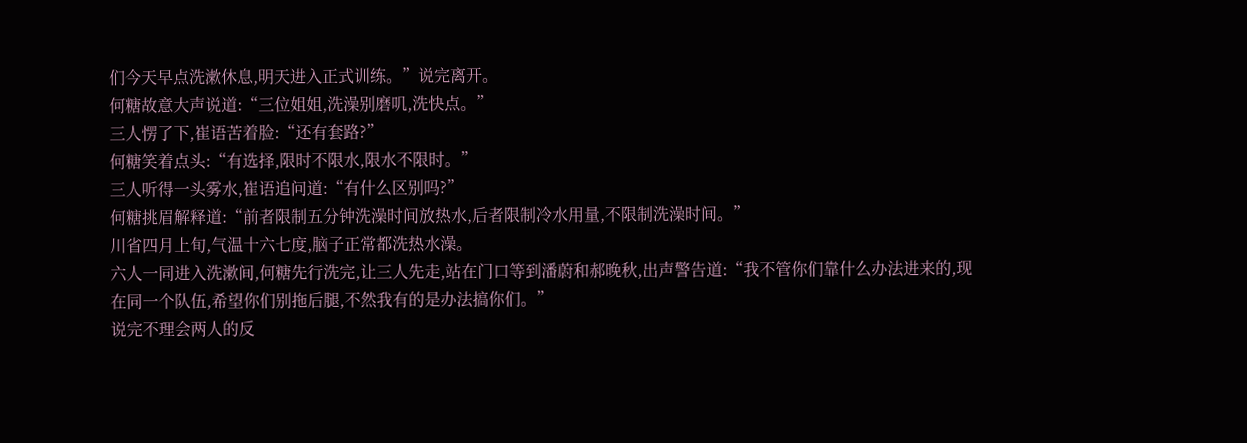们今天早点洗漱休息,明天进入正式训练。”说完离开。
何糖故意大声说道:“三位姐姐,洗澡别磨叽,洗快点。”
三人愣了下,崔语苦着脸:“还有套路?”
何糖笑着点头:“有选择,限时不限水,限水不限时。”
三人听得一头雾水,崔语追问道:“有什么区别吗?”
何糖挑眉解释道:“前者限制五分钟洗澡时间放热水,后者限制冷水用量,不限制洗澡时间。”
川省四月上旬,气温十六七度,脑子正常都洗热水澡。
六人一同进入洗漱间,何糖先行洗完,让三人先走,站在门口等到潘蔚和郝晚秋,出声警告道:“我不管你们靠什么办法进来的,现在同一个队伍,希望你们别拖后腿,不然我有的是办法搞你们。”
说完不理会两人的反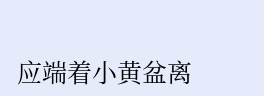应端着小黄盆离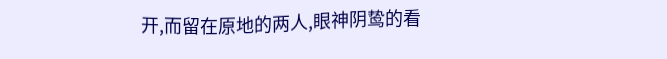开,而留在原地的两人,眼神阴鸷的看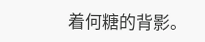着何糖的背影。